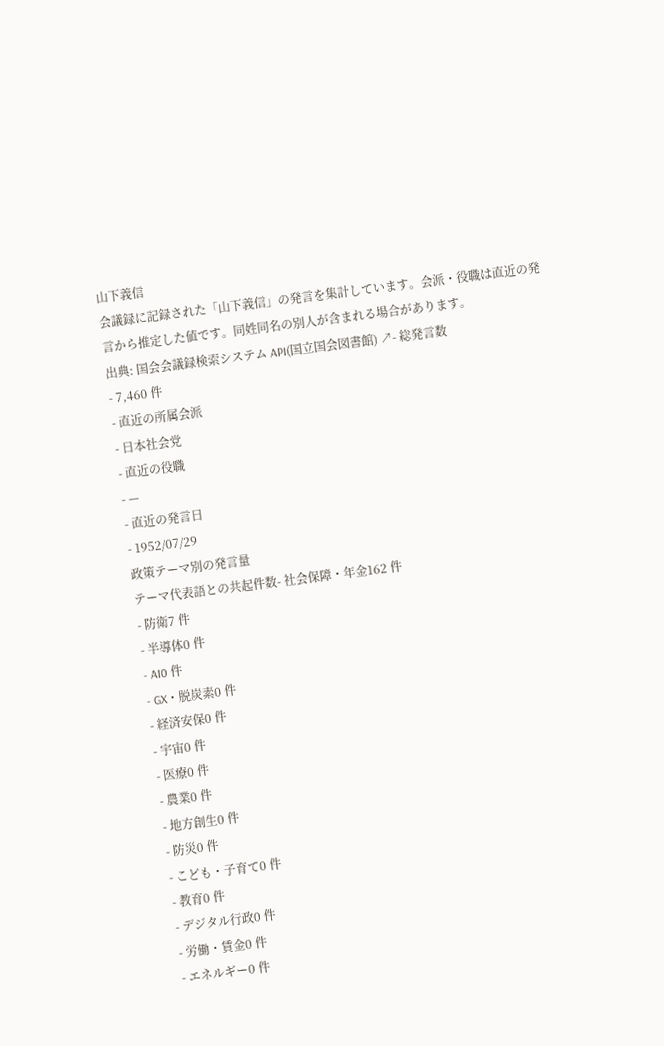山下義信
会議録に記録された「山下義信」の発言を集計しています。会派・役職は直近の発言から推定した値です。同姓同名の別人が含まれる場合があります。
出典: 国会会議録検索システム API(国立国会図書館) ↗- 総発言数
- 7,460 件
- 直近の所属会派
- 日本社会党
- 直近の役職
- —
- 直近の発言日
- 1952/07/29
政策テーマ別の発言量
テーマ代表語との共起件数- 社会保障・年金162 件
- 防衛7 件
- 半導体0 件
- AI0 件
- GX・脱炭素0 件
- 経済安保0 件
- 宇宙0 件
- 医療0 件
- 農業0 件
- 地方創生0 件
- 防災0 件
- こども・子育て0 件
- 教育0 件
- デジタル行政0 件
- 労働・賃金0 件
- エネルギー0 件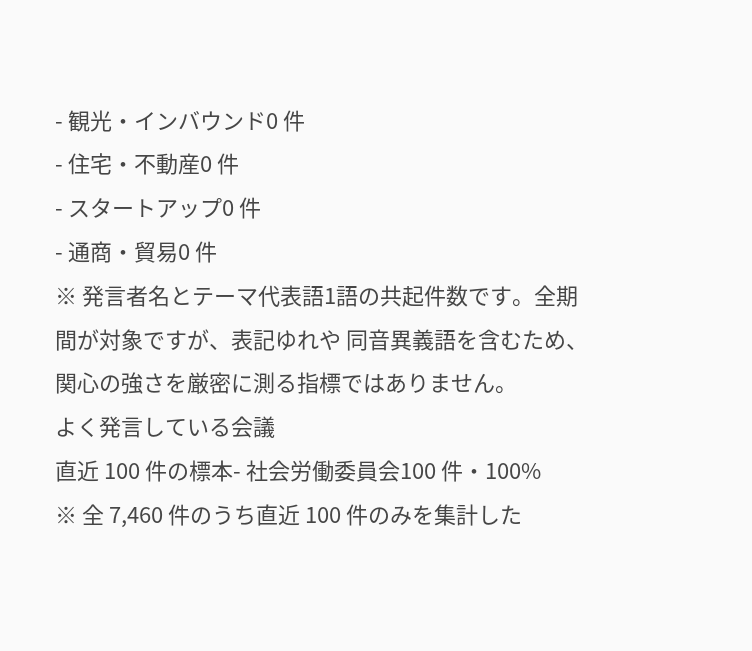- 観光・インバウンド0 件
- 住宅・不動産0 件
- スタートアップ0 件
- 通商・貿易0 件
※ 発言者名とテーマ代表語1語の共起件数です。全期間が対象ですが、表記ゆれや 同音異義語を含むため、関心の強さを厳密に測る指標ではありません。
よく発言している会議
直近 100 件の標本- 社会労働委員会100 件・100%
※ 全 7,460 件のうち直近 100 件のみを集計した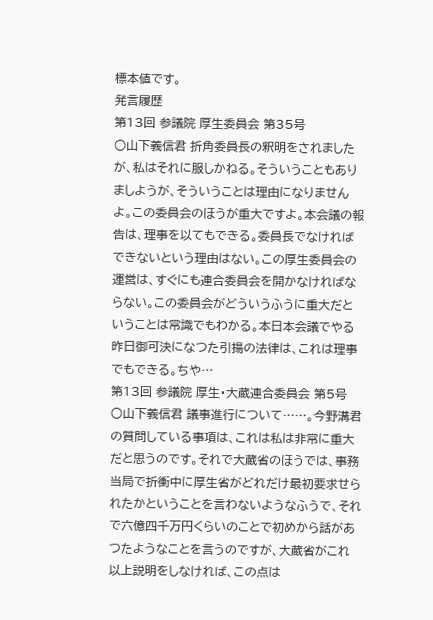標本値です。
発言履歴
第13回 参議院 厚生委員会 第35号
○山下義信君 折角委員長の釈明をされましたが、私はそれに服しかねる。そういうこともありましようが、そういうことは理由になりませんよ。この委員会のほうが重大ですよ。本会議の報告は、理事を以てもできる。委員長でなければできないという理由はない。この厚生委員会の運営は、すぐにも連合委員会を開かなければならない。この委員会がどういうふうに重大だということは常識でもわかる。本日本会議でやる昨日御可決になつた引揚の法律は、これは理事でもできる。ちや…
第13回 参議院 厚生・大蔵連合委員会 第5号
○山下義信君 議事進行について……。今野溝君の質問している事項は、これは私は非常に重大だと思うのです。それで大蔵省のほうでは、事務当局で折衝中に厚生省がどれだけ最初要求せられたかということを言わないようなふうで、それで六億四千万円くらいのことで初めから話があつたようなことを言うのですが、大蔵省がこれ以上説明をしなければ、この点は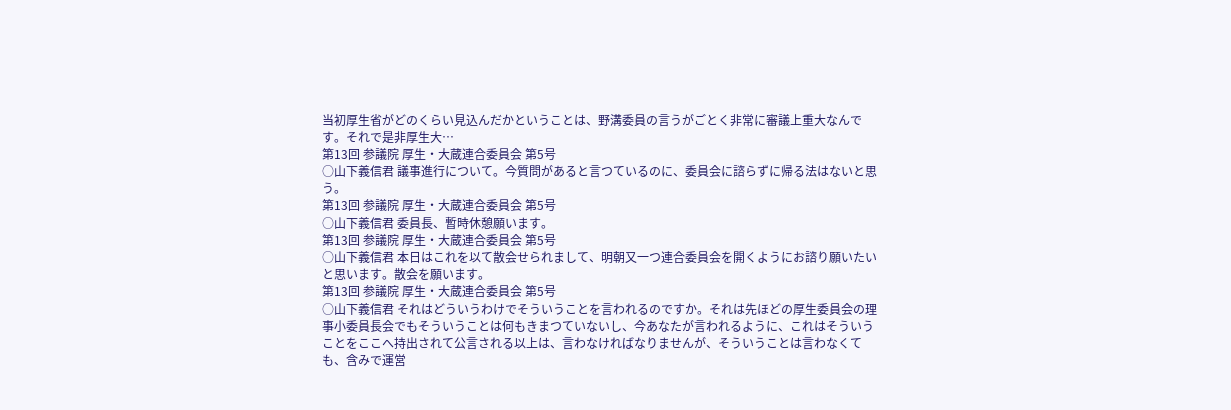当初厚生省がどのくらい見込んだかということは、野溝委員の言うがごとく非常に審議上重大なんです。それで是非厚生大…
第13回 参議院 厚生・大蔵連合委員会 第5号
○山下義信君 議事進行について。今質問があると言つているのに、委員会に諮らずに帰る法はないと思う。
第13回 参議院 厚生・大蔵連合委員会 第5号
○山下義信君 委員長、暫時休憩願います。
第13回 参議院 厚生・大蔵連合委員会 第5号
○山下義信君 本日はこれを以て散会せられまして、明朝又一つ連合委員会を開くようにお諮り願いたいと思います。散会を願います。
第13回 参議院 厚生・大蔵連合委員会 第5号
○山下義信君 それはどういうわけでそういうことを言われるのですか。それは先ほどの厚生委員会の理事小委員長会でもそういうことは何もきまつていないし、今あなたが言われるように、これはそういうことをここへ持出されて公言される以上は、言わなければなりませんが、そういうことは言わなくても、含みで運営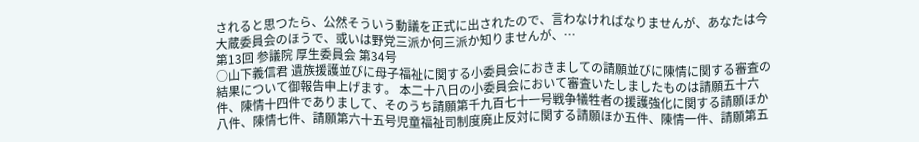されると思つたら、公然そういう動議を正式に出されたので、言わなければなりませんが、あなたは今大蔵委員会のほうで、或いは野党三派か何三派か知りませんが、…
第13回 参議院 厚生委員会 第34号
○山下義信君 遺族援護並びに母子福祉に関する小委員会におきましての請願並びに陳情に関する審査の結果について御報告申上げます。 本二十八日の小委員会において審査いたしましたものは請願五十六件、陳情十四件でありまして、そのうち請願第千九百七十一号戦争犠牲者の援護強化に関する請願ほか八件、陳情七件、請願第六十五号児童福祉司制度廃止反対に関する請願ほか五件、陳情一件、請願第五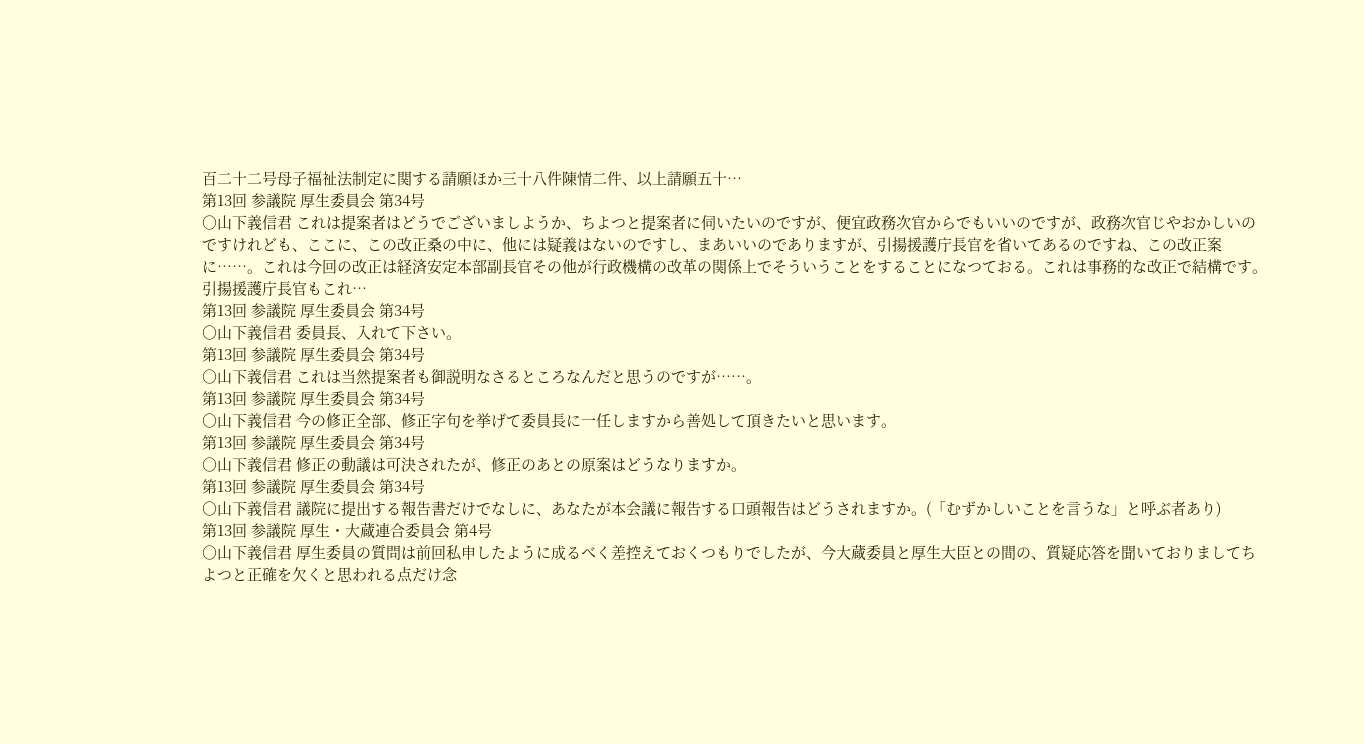百二十二号母子福祉法制定に関する請願ほか三十八件陳情二件、以上請願五十…
第13回 参議院 厚生委員会 第34号
○山下義信君 これは提案者はどうでございましようか、ちよつと提案者に伺いたいのですが、便宜政務次官からでもいいのですが、政務次官じやおかしいのですけれども、ここに、この改正桑の中に、他には疑義はないのですし、まあいいのでありますが、引揚援護庁長官を省いてあるのですね、この改正案に……。これは今回の改正は経済安定本部副長官その他が行政機構の改革の関係上でそういうことをすることになつておる。これは事務的な改正で結構です。引揚援護庁長官もこれ…
第13回 参議院 厚生委員会 第34号
○山下義信君 委員長、入れて下さい。
第13回 参議院 厚生委員会 第34号
○山下義信君 これは当然提案者も御説明なさるところなんだと思うのですが……。
第13回 参議院 厚生委員会 第34号
○山下義信君 今の修正全部、修正字句を挙げて委員長に一任しますから善処して頂きたいと思います。
第13回 参議院 厚生委員会 第34号
○山下義信君 修正の動議は可決されたが、修正のあとの原案はどうなりますか。
第13回 参議院 厚生委員会 第34号
○山下義信君 議院に提出する報告書だけでなしに、あなたが本会議に報告する口頭報告はどうされますか。(「むずかしいことを言うな」と呼ぶ者あり)
第13回 参議院 厚生・大蔵連合委員会 第4号
○山下義信君 厚生委員の質問は前回私申したように成るべく差控えておくつもりでしたが、今大蔵委員と厚生大臣との間の、質疑応答を聞いておりましてちよつと正確を欠くと思われる点だけ念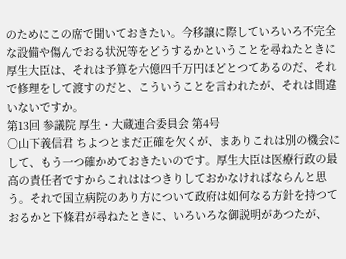のためにこの席で聞いておきたい。今移譲に際していろいろ不完全な設備や傷んでおる状況等をどうするかということを尋ねたときに厚生大臣は、それは予算を六億四千万円ほどとつてあるのだ、それで修理をして渡すのだと、こういうことを言われたが、それは間違いないですか。
第13回 参議院 厚生・大蔵連合委員会 第4号
○山下義信君 ちよつとまだ正確を欠くが、まありこれは別の機会にして、もう一つ確かめておきたいのです。厚生大臣は医療行政の最高の責任者ですからこれははつきりしておかなければならんと思う。それで国立病院のあり方について政府は如何なる方針を持つておるかと下條君が尋ねたときに、いろいろな御説明があつたが、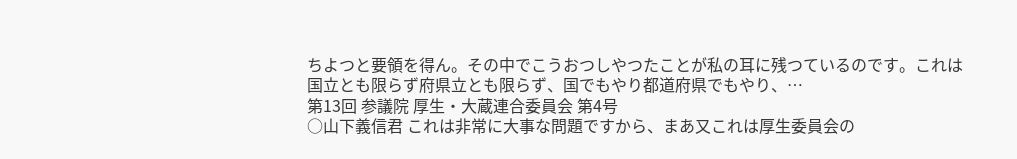ちよつと要領を得ん。その中でこうおつしやつたことが私の耳に残つているのです。これは国立とも限らず府県立とも限らず、国でもやり都道府県でもやり、…
第13回 参議院 厚生・大蔵連合委員会 第4号
○山下義信君 これは非常に大事な問題ですから、まあ又これは厚生委員会の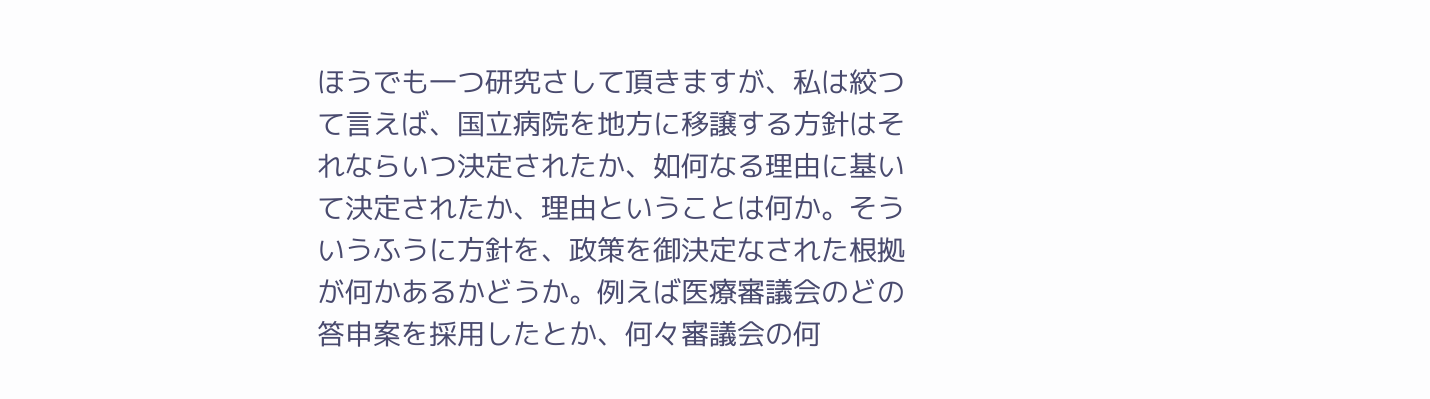ほうでも一つ研究さして頂きますが、私は絞つて言えば、国立病院を地方に移譲する方針はそれならいつ決定されたか、如何なる理由に基いて決定されたか、理由ということは何か。そういうふうに方針を、政策を御決定なされた根拠が何かあるかどうか。例えば医療審議会のどの答申案を採用したとか、何々審議会の何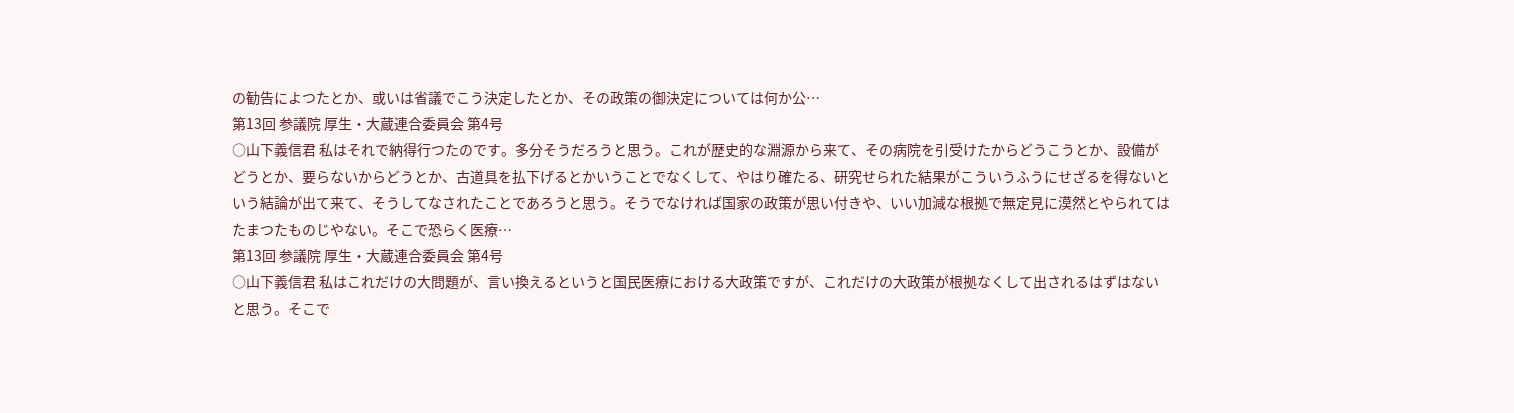の勧告によつたとか、或いは省議でこう決定したとか、その政策の御決定については何か公…
第13回 参議院 厚生・大蔵連合委員会 第4号
○山下義信君 私はそれで納得行つたのです。多分そうだろうと思う。これが歴史的な淵源から来て、その病院を引受けたからどうこうとか、設備がどうとか、要らないからどうとか、古道具を払下げるとかいうことでなくして、やはり確たる、研究せられた結果がこういうふうにせざるを得ないという結論が出て来て、そうしてなされたことであろうと思う。そうでなければ国家の政策が思い付きや、いい加減な根拠で無定見に漠然とやられてはたまつたものじやない。そこで恐らく医療…
第13回 参議院 厚生・大蔵連合委員会 第4号
○山下義信君 私はこれだけの大問題が、言い換えるというと国民医療における大政策ですが、これだけの大政策が根拠なくして出されるはずはないと思う。そこで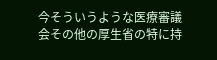今そういうような医療審議会その他の厚生省の特に持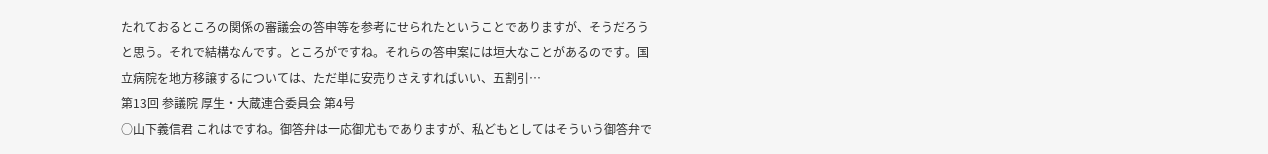たれておるところの関係の審議会の答申等を参考にせられたということでありますが、そうだろうと思う。それで結構なんです。ところがですね。それらの答申案には垣大なことがあるのです。国立病院を地方移譲するについては、ただ単に安売りさえすればいい、五割引…
第13回 参議院 厚生・大蔵連合委員会 第4号
○山下義信君 これはですね。御答弁は一応御尤もでありますが、私どもとしてはそういう御答弁で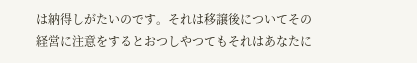は納得しがたいのです。それは移譲後についてその経営に注意をするとおつしやつてもそれはあなたに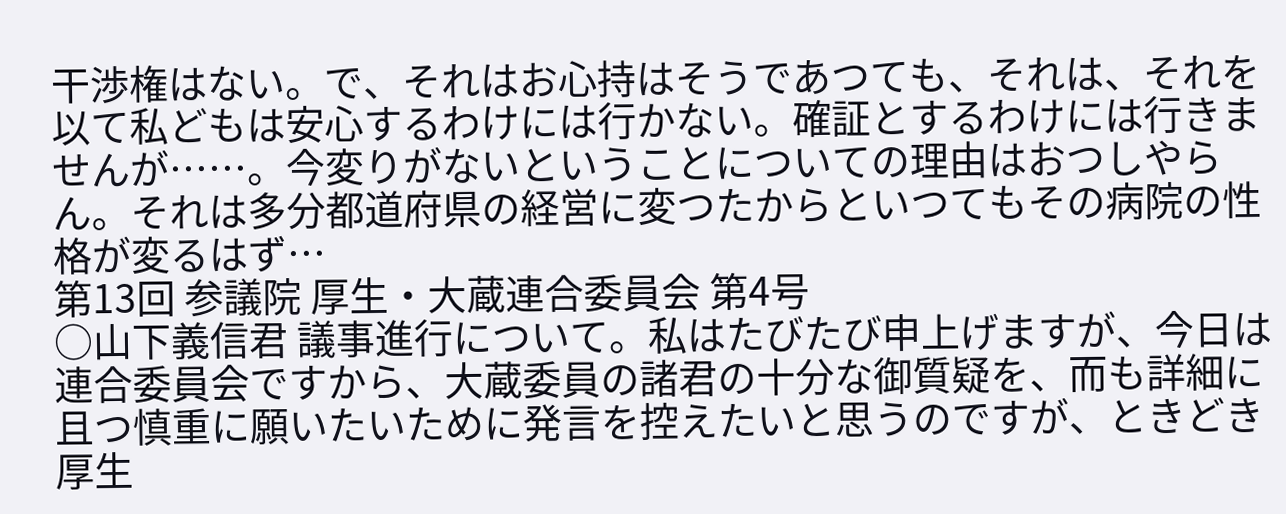干渉権はない。で、それはお心持はそうであつても、それは、それを以て私どもは安心するわけには行かない。確証とするわけには行きませんが……。今変りがないということについての理由はおつしやらん。それは多分都道府県の経営に変つたからといつてもその病院の性格が変るはず…
第13回 参議院 厚生・大蔵連合委員会 第4号
○山下義信君 議事進行について。私はたびたび申上げますが、今日は連合委員会ですから、大蔵委員の諸君の十分な御質疑を、而も詳細に且つ慎重に願いたいために発言を控えたいと思うのですが、ときどき厚生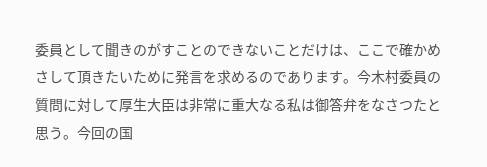委員として聞きのがすことのできないことだけは、ここで確かめさして頂きたいために発言を求めるのであります。今木村委員の質問に対して厚生大臣は非常に重大なる私は御答弁をなさつたと思う。今回の国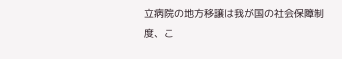立病院の地方移譲は我が国の社会保障制度、こ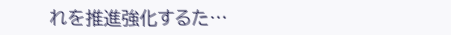れを推進強化するた…